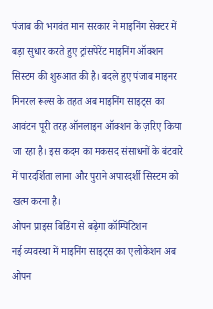पंजाब की भगवंत मान सरकार ने माइनिंग सेक्टर में बड़ा सुधार करते हुए ट्रांसपेरेंट माइनिंग ऑक्शन सिस्टम की शुरुआत की है। बदले हुए पंजाब माइनर मिनरल रूल्स के तहत अब माइनिंग साइट्स का आवंटन पूरी तरह ऑनलाइन ऑक्शन के ज़रिए किया जा रहा है। इस कदम का मकसद संसाधनों के बंटवारे में पारदर्शिता लाना और पुराने अपारदर्शी सिस्टम को खत्म करना है।
ओपन प्राइस बिडिंग से बढ़ेगा कॉम्पिटिशन
नई व्यवस्था में माइनिंग साइट्स का एलोकेशन अब ओपन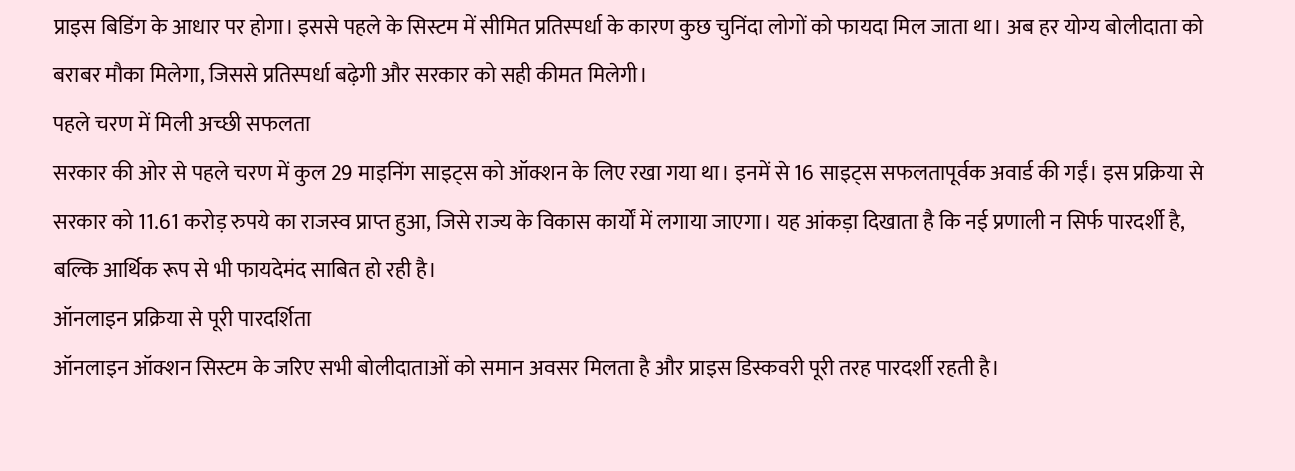प्राइस बिडिंग के आधार पर होगा। इससे पहले के सिस्टम में सीमित प्रतिस्पर्धा के कारण कुछ चुनिंदा लोगों को फायदा मिल जाता था। अब हर योग्य बोलीदाता को बराबर मौका मिलेगा, जिससे प्रतिस्पर्धा बढ़ेगी और सरकार को सही कीमत मिलेगी।
पहले चरण में मिली अच्छी सफलता
सरकार की ओर से पहले चरण में कुल 29 माइनिंग साइट्स को ऑक्शन के लिए रखा गया था। इनमें से 16 साइट्स सफलतापूर्वक अवार्ड की गईं। इस प्रक्रिया से सरकार को 11.61 करोड़ रुपये का राजस्व प्राप्त हुआ, जिसे राज्य के विकास कार्यों में लगाया जाएगा। यह आंकड़ा दिखाता है कि नई प्रणाली न सिर्फ पारदर्शी है, बल्कि आर्थिक रूप से भी फायदेमंद साबित हो रही है।
ऑनलाइन प्रक्रिया से पूरी पारदर्शिता
ऑनलाइन ऑक्शन सिस्टम के जरिए सभी बोलीदाताओं को समान अवसर मिलता है और प्राइस डिस्कवरी पूरी तरह पारदर्शी रहती है।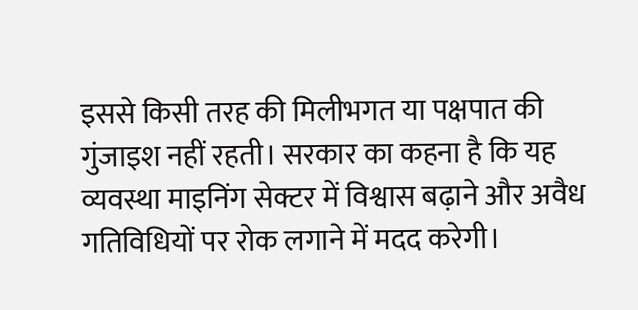इससे किसी तरह की मिलीभगत या पक्षपात की गुंजाइश नहीं रहती। सरकार का कहना है कि यह व्यवस्था माइनिंग सेक्टर में विश्वास बढ़ाने और अवैध गतिविधियों पर रोक लगाने में मदद करेगी।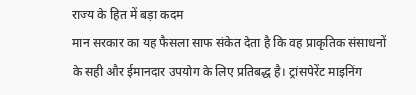राज्य के हित में बड़ा कदम
मान सरकार का यह फैसला साफ संकेत देता है कि वह प्राकृतिक संसाधनों के सही और ईमानदार उपयोग के लिए प्रतिबद्ध है। ट्रांसपेरेंट माइनिंग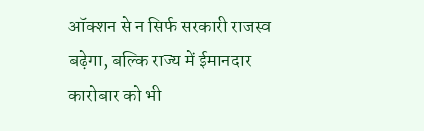ऑक्शन से न सिर्फ सरकारी राजस्व बढ़ेगा, बल्कि राज्य में ईमानदार कारोबार को भी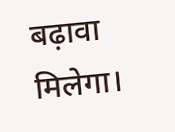बढ़ावा मिलेगा।